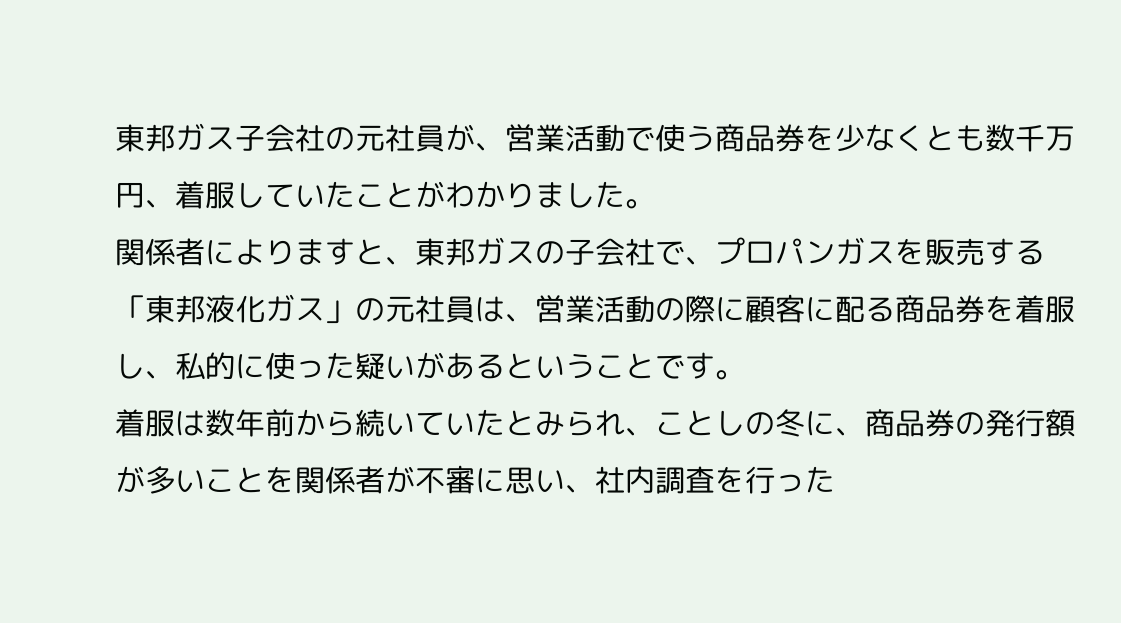東邦ガス子会社の元社員が、営業活動で使う商品券を少なくとも数千万円、着服していたことがわかりました。
関係者によりますと、東邦ガスの子会社で、プロパンガスを販売する「東邦液化ガス」の元社員は、営業活動の際に顧客に配る商品券を着服し、私的に使った疑いがあるということです。
着服は数年前から続いていたとみられ、ことしの冬に、商品券の発行額が多いことを関係者が不審に思い、社内調査を行った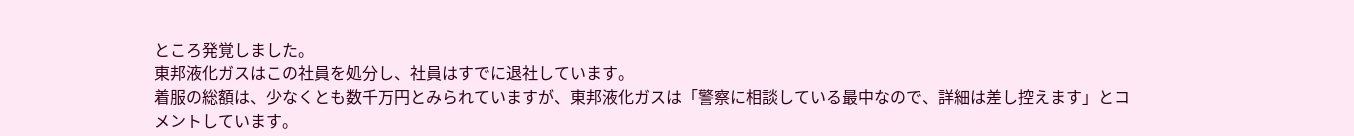ところ発覚しました。
東邦液化ガスはこの社員を処分し、社員はすでに退社しています。
着服の総額は、少なくとも数千万円とみられていますが、東邦液化ガスは「警察に相談している最中なので、詳細は差し控えます」とコメントしています。